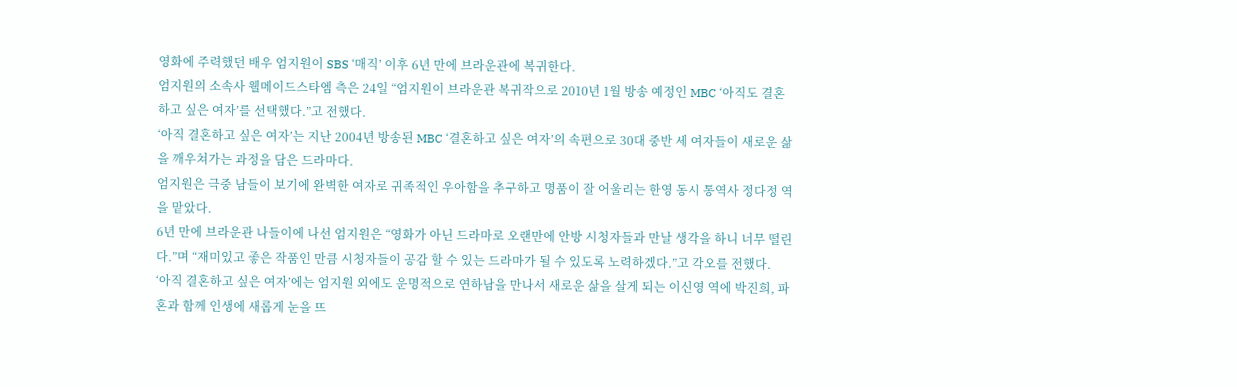영화에 주력했던 배우 엄지원이 SBS ‘매직’ 이후 6년 만에 브라운관에 복귀한다.
엄지원의 소속사 웰메이드스타엠 측은 24일 “엄지원이 브라운관 복귀작으로 2010년 1월 방송 예정인 MBC ‘아직도 결혼하고 싶은 여자’를 선택했다.”고 전했다.
‘아직 결혼하고 싶은 여자’는 지난 2004년 방송된 MBC ‘결혼하고 싶은 여자’의 속편으로 30대 중반 세 여자들이 새로운 삶을 깨우쳐가는 과정을 담은 드라마다.
엄지원은 극중 남들이 보기에 완벽한 여자로 귀족적인 우아함을 추구하고 명품이 잘 어울리는 한영 동시 통역사 정다정 역을 맡았다.
6년 만에 브라운관 나들이에 나선 엄지원은 “영화가 아닌 드라마로 오랜만에 안방 시청자들과 만날 생각을 하니 너무 떨린다.”며 “재미있고 좋은 작품인 만큼 시청자들이 공감 할 수 있는 드라마가 될 수 있도록 노력하겠다.”고 각오를 전했다.
‘아직 결혼하고 싶은 여자’에는 엄지원 외에도 운명적으로 연하남을 만나서 새로운 삶을 살게 되는 이신영 역에 박진희, 파혼과 함께 인생에 새롭게 눈을 뜨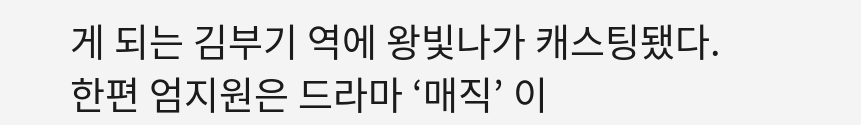게 되는 김부기 역에 왕빛나가 캐스팅됐다.
한편 엄지원은 드라마 ‘매직’ 이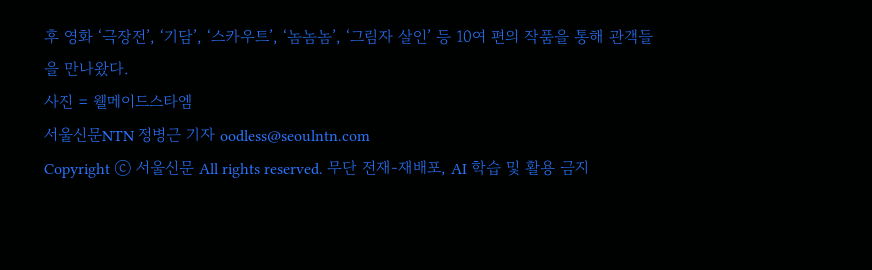후 영화 ‘극장전’, ‘기담’, ‘스카우트’, ‘놈놈놈’, ‘그림자 살인’ 등 10여 편의 작품을 통해 관객들을 만나왔다.
사진 = 웰메이드스타엠
서울신문NTN 정병근 기자 oodless@seoulntn.com
Copyright ⓒ 서울신문 All rights reserved. 무단 전재-재배포, AI 학습 및 활용 금지